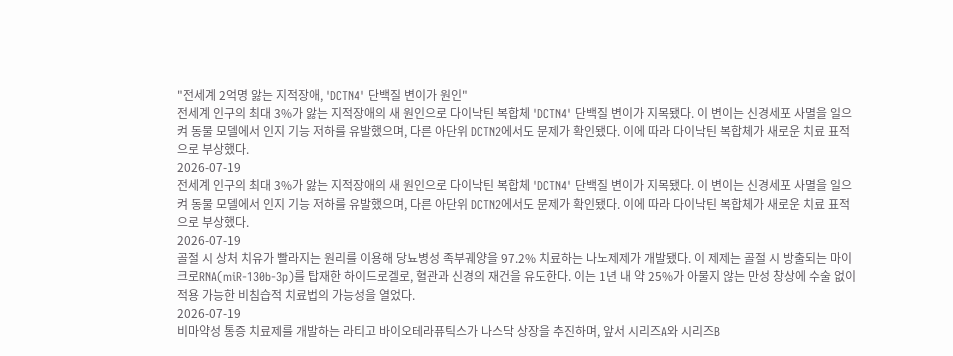"전세계 2억명 앓는 지적장애, 'DCTN4' 단백질 변이가 원인"
전세계 인구의 최대 3%가 앓는 지적장애의 새 원인으로 다이낙틴 복합체 'DCTN4' 단백질 변이가 지목됐다. 이 변이는 신경세포 사멸을 일으켜 동물 모델에서 인지 기능 저하를 유발했으며, 다른 아단위 DCTN2에서도 문제가 확인됐다. 이에 따라 다이낙틴 복합체가 새로운 치료 표적으로 부상했다.
2026-07-19
전세계 인구의 최대 3%가 앓는 지적장애의 새 원인으로 다이낙틴 복합체 'DCTN4' 단백질 변이가 지목됐다. 이 변이는 신경세포 사멸을 일으켜 동물 모델에서 인지 기능 저하를 유발했으며, 다른 아단위 DCTN2에서도 문제가 확인됐다. 이에 따라 다이낙틴 복합체가 새로운 치료 표적으로 부상했다.
2026-07-19
골절 시 상처 치유가 빨라지는 원리를 이용해 당뇨병성 족부궤양을 97.2% 치료하는 나노제제가 개발됐다. 이 제제는 골절 시 방출되는 마이크로RNA(miR-130b-3p)를 탑재한 하이드로겔로, 혈관과 신경의 재건을 유도한다. 이는 1년 내 약 25%가 아물지 않는 만성 창상에 수술 없이 적용 가능한 비침습적 치료법의 가능성을 열었다.
2026-07-19
비마약성 통증 치료제를 개발하는 라티고 바이오테라퓨틱스가 나스닥 상장을 추진하며, 앞서 시리즈A와 시리즈B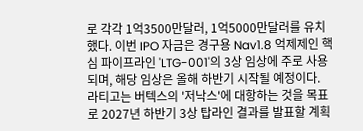로 각각 1억3500만달러, 1억5000만달러를 유치했다. 이번 IPO 자금은 경구용 Nav1.8 억제제인 핵심 파이프라인 'LTG-001'의 3상 임상에 주로 사용되며, 해당 임상은 올해 하반기 시작될 예정이다. 라티고는 버텍스의 '저낙스'에 대항하는 것을 목표로 2027년 하반기 3상 탑라인 결과를 발표할 계획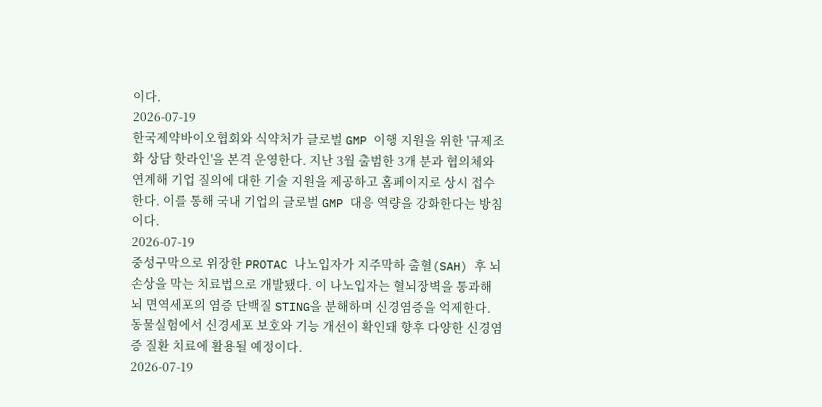이다.
2026-07-19
한국제약바이오협회와 식약처가 글로벌 GMP 이행 지원을 위한 '규제조화 상담 핫라인'을 본격 운영한다. 지난 3월 출범한 3개 분과 협의체와 연계해 기업 질의에 대한 기술 지원을 제공하고 홈페이지로 상시 접수한다. 이를 통해 국내 기업의 글로벌 GMP 대응 역량을 강화한다는 방침이다.
2026-07-19
중성구막으로 위장한 PROTAC 나노입자가 지주막하 출혈(SAH) 후 뇌손상을 막는 치료법으로 개발됐다. 이 나노입자는 혈뇌장벽을 통과해 뇌 면역세포의 염증 단백질 STING을 분해하며 신경염증을 억제한다. 동물실험에서 신경세포 보호와 기능 개선이 확인돼 향후 다양한 신경염증 질환 치료에 활용될 예정이다.
2026-07-19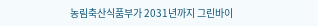농림축산식품부가 2031년까지 그린바이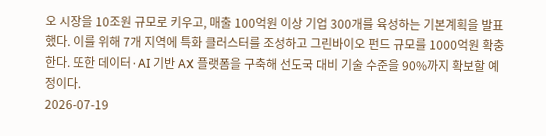오 시장을 10조원 규모로 키우고, 매출 100억원 이상 기업 300개를 육성하는 기본계획을 발표했다. 이를 위해 7개 지역에 특화 클러스터를 조성하고 그린바이오 펀드 규모를 1000억원 확충한다. 또한 데이터·AI 기반 AX 플랫폼을 구축해 선도국 대비 기술 수준을 90%까지 확보할 예정이다.
2026-07-19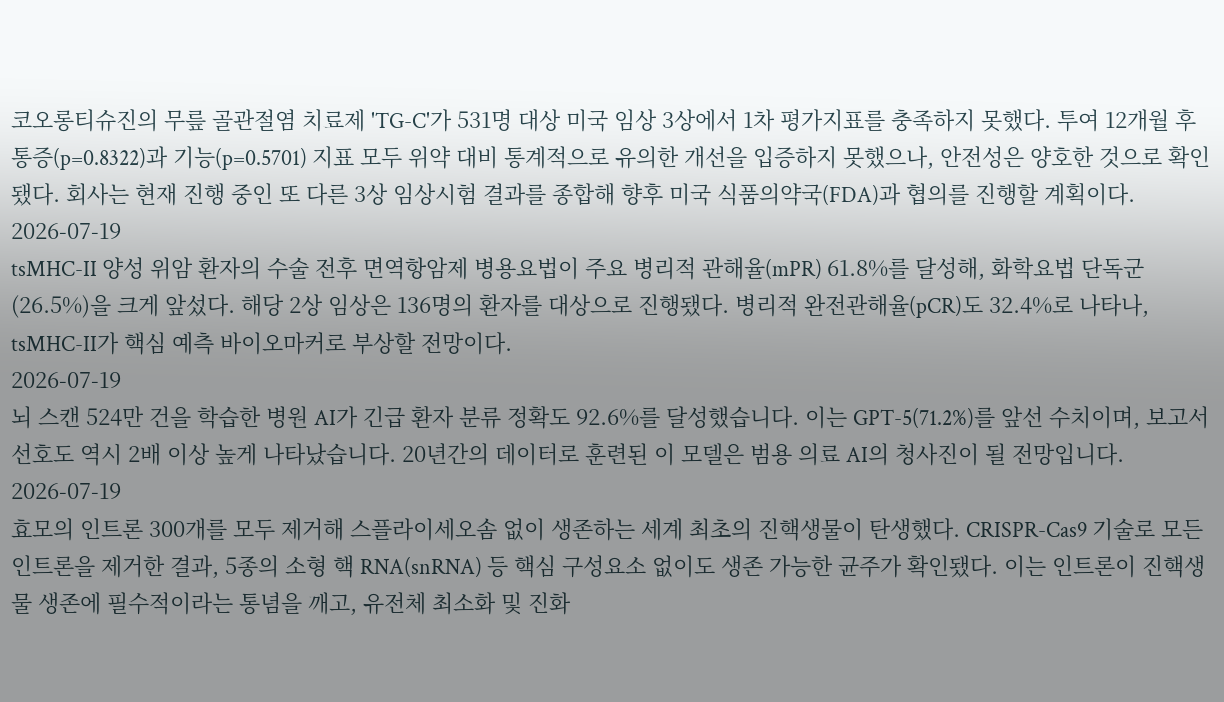코오롱티슈진의 무릎 골관절염 치료제 'TG-C'가 531명 대상 미국 임상 3상에서 1차 평가지표를 충족하지 못했다. 투여 12개월 후 통증(p=0.8322)과 기능(p=0.5701) 지표 모두 위약 대비 통계적으로 유의한 개선을 입증하지 못했으나, 안전성은 양호한 것으로 확인됐다. 회사는 현재 진행 중인 또 다른 3상 임상시험 결과를 종합해 향후 미국 식품의약국(FDA)과 협의를 진행할 계획이다.
2026-07-19
tsMHC-II 양성 위암 환자의 수술 전후 면역항암제 병용요법이 주요 병리적 관해율(mPR) 61.8%를 달성해, 화학요법 단독군(26.5%)을 크게 앞섰다. 해당 2상 임상은 136명의 환자를 대상으로 진행됐다. 병리적 완전관해율(pCR)도 32.4%로 나타나, tsMHC-II가 핵심 예측 바이오마커로 부상할 전망이다.
2026-07-19
뇌 스캔 524만 건을 학습한 병원 AI가 긴급 환자 분류 정확도 92.6%를 달성했습니다. 이는 GPT-5(71.2%)를 앞선 수치이며, 보고서 선호도 역시 2배 이상 높게 나타났습니다. 20년간의 데이터로 훈련된 이 모델은 범용 의료 AI의 청사진이 될 전망입니다.
2026-07-19
효모의 인트론 300개를 모두 제거해 스플라이세오솜 없이 생존하는 세계 최초의 진핵생물이 탄생했다. CRISPR-Cas9 기술로 모든 인트론을 제거한 결과, 5종의 소형 핵 RNA(snRNA) 등 핵심 구성요소 없이도 생존 가능한 균주가 확인됐다. 이는 인트론이 진핵생물 생존에 필수적이라는 통념을 깨고, 유전체 최소화 및 진화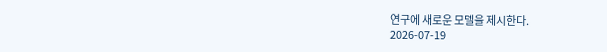연구에 새로운 모델을 제시한다.
2026-07-19